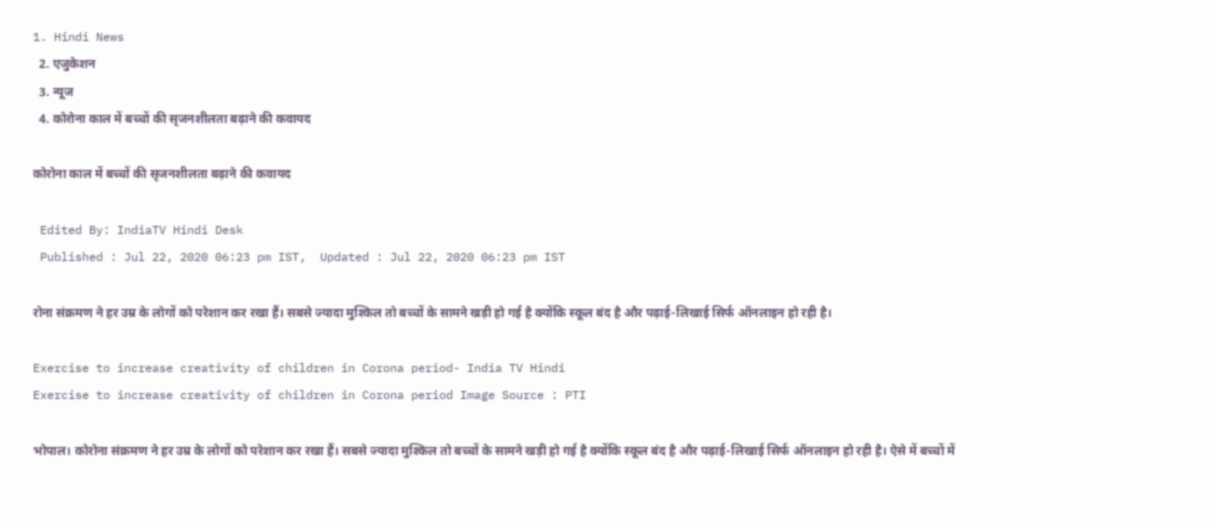1. Hindi News
  2. एजुकेशन
  3. न्‍यूज
  4. कोरोना काल में बच्चों की सृजनशीलता बढ़ाने की कवायद

कोरोना काल में बच्चों की सृजनशीलता बढ़ाने की कवायद

 Edited By: IndiaTV Hindi Desk
 Published : Jul 22, 2020 06:23 pm IST,  Updated : Jul 22, 2020 06:23 pm IST

रोना संक्रमण ने हर उम्र के लोगों को परेशान कर रखा हैं। सबसे ज्यादा मुश्किल तो बच्चों के सामने खड़ी हो गई है क्योंकि स्कूल बंद है और पढ़ाई-लिखाई सिर्फ ऑनलाइन हो रही है।

Exercise to increase creativity of children in Corona period- India TV Hindi
Exercise to increase creativity of children in Corona period Image Source : PTI

भोपाल। कोरोना संक्रमण ने हर उम्र के लोगों को परेशान कर रखा हैं। सबसे ज्यादा मुश्किल तो बच्चों के सामने खड़ी हो गई है क्योंकि स्कूल बंद है और पढ़ाई-लिखाई सिर्फ ऑनलाइन हो रही है। ऐसे में बच्चों में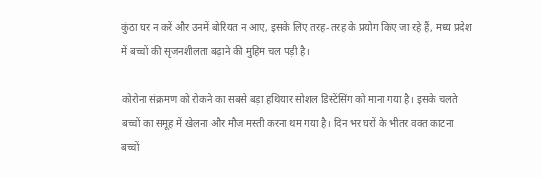कुंठा घर न करें और उनमें बोरियत न आए, इसके लिए तरह-तरह के प्रयोग किए जा रहे हैं, मध्य प्रदेश में बच्चों की सृजनशीलता बढ़ाने की मुहिम चल पड़ी है।

कोरोना संक्रमण को रोकने का सबसे बड़ा हथियार सोशल डिस्टेंसिंग को माना गया है। इसके चलते बच्चों का समूह में खेलना और मौज मस्ती करना थम गया है। दिन भर घरों के भीतर वक्त काटना बच्चों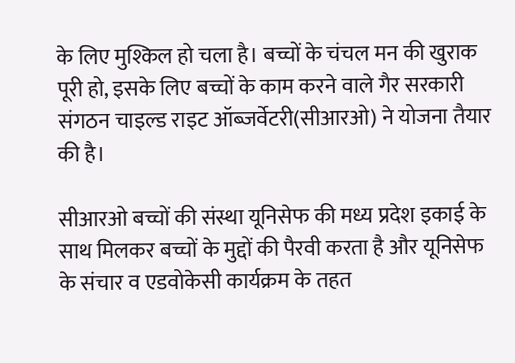के लिए मुश्किल हो चला है। बच्चों के चंचल मन की खुराक पूरी हो, इसके लिए बच्चों के काम करने वाले गैर सरकारी संगठन चाइल्ड राइट ऑब्जर्वेटरी(सीआरओ) ने योजना तैयार की है।

सीआरओ बच्चों की संस्था यूनिसेफ की मध्य प्रदेश इकाई के साथ मिलकर बच्चों के मुद्दों की पैरवी करता है और यूनिसेफ के संचार व एडवोकेसी कार्यक्रम के तहत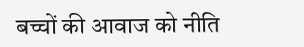बच्चों की आवाज को नीति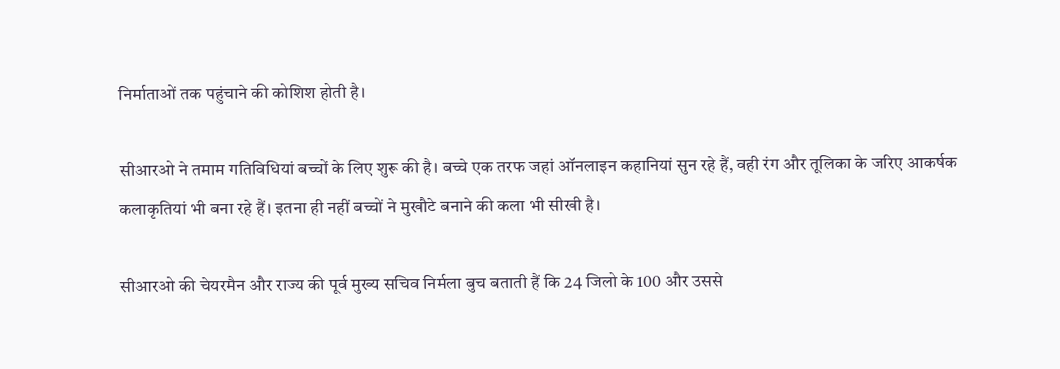निर्माताओं तक पहुंचाने की कोशिश होती है।

सीआरओ ने तमाम गतिविधियां बच्चों के लिए शुरू की है। बच्चे एक तरफ जहां ऑनलाइन कहानियां सुन रहे हैं, वही रंग और तूलिका के जरिए आकर्षक कलाकृतियां भी बना रहे हैं। इतना ही नहीं बच्चों ने मुखौटे बनाने की कला भी सीखी है।

सीआरओ की चेयरमैन और राज्य की पूर्व मुख्य सचिव निर्मला बुच बताती हैं कि 24 जिलो के 100 और उससे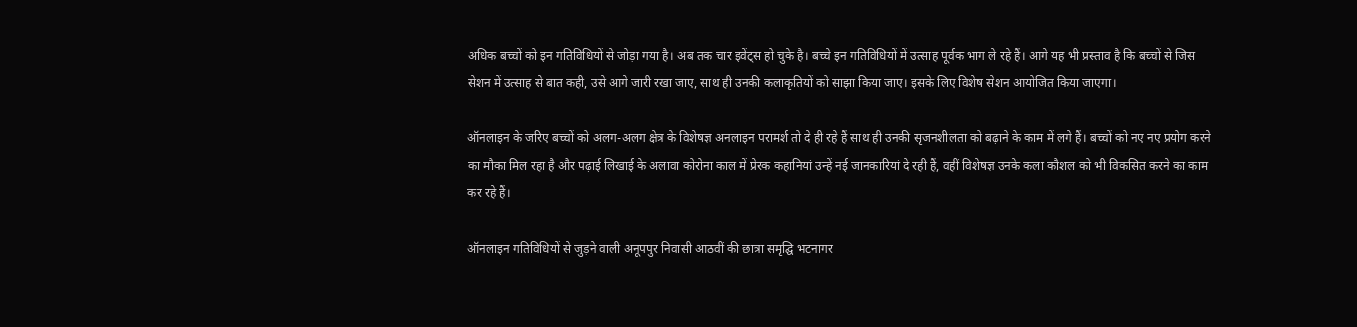अधिक बच्चों को इन गतिविधियों से जोड़ा गया है। अब तक चार इवेंट्स हो चुके है। बच्चे इन गतिविधियों में उत्साह पूर्वक भाग ले रहे हैं। आगे यह भी प्रस्ताव है कि बच्चों से जिस सेशन में उत्साह से बात कही, उसे आगे जारी रखा जाए, साथ ही उनकी कलाकृतियों को साझा किया जाए। इसके लिए विशेष सेशन आयोजित किया जाएगा।

ऑनलाइन के जरिए बच्चों को अलग-अलग क्षेत्र के विशेषज्ञ अनलाइन परामर्श तो दे ही रहे हैं साथ ही उनकी सृजनशीलता को बढ़ाने के काम में लगे हैं। बच्चों को नए नए प्रयोग करने का मौका मिल रहा है और पढ़ाई लिखाई के अलावा कोरोना काल में प्रेरक कहानियां उन्हें नई जानकारियां दे रही हैं, वहीं विशेषज्ञ उनके कला कौशल को भी विकसित करने का काम कर रहे हैं।

ऑनलाइन गतिविधियों से जुड़ने वाली अनूपपुर निवासी आठवीं की छात्रा समृद्घि भटनागर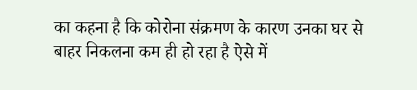का कहना है कि कोरोना संक्रमण के कारण उनका घर से बाहर निकलना कम ही हो रहा है ऐसे में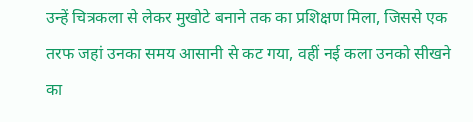उन्हें चित्रकला से लेकर मुखोटे बनाने तक का प्रशिक्षण मिला, जिससे एक तरफ जहां उनका समय आसानी से कट गया, वहीं नई कला उनको सीखने का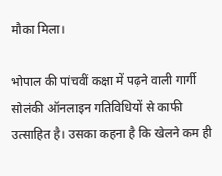मौका मिला।

भोपाल की पांचवीं कक्षा में पढ़ने वाली गार्गी सोलंकी ऑनलाइन गतिविधियों से काफी उत्साहित है। उसका कहना है कि खेलने कम ही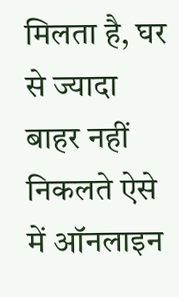मिलता है, घर से ज्यादा बाहर नहीं निकलते ऐसे में ऑनलाइन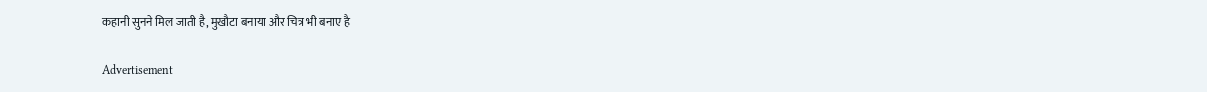कहानी सुनने मिल जाती है, मुखौटा बनाया और चित्र भी बनाए है

Advertisement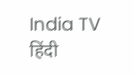India TV हिंदी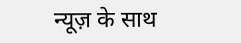न्यूज़ के साथ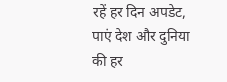रहें हर दिन अपडेट, पाएं देश और दुनिया की हर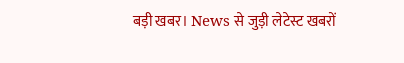बड़ी खबर। News से जुड़ी लेटेस्ट खबरों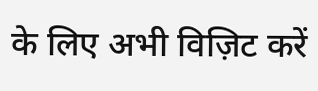के लिए अभी विज़िट करें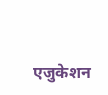एजुकेशन